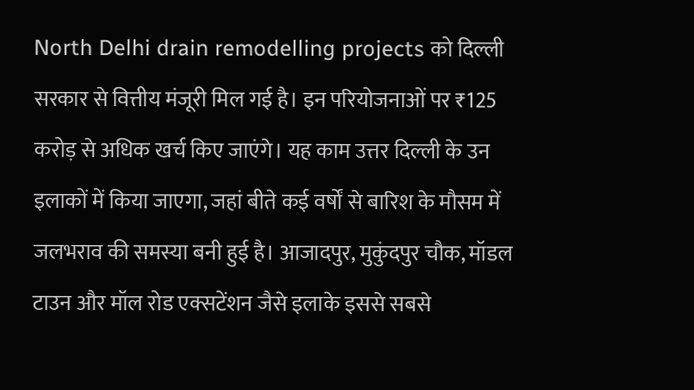North Delhi drain remodelling projects को दिल्ली सरकार से वित्तीय मंजूरी मिल गई है। इन परियोजनाओं पर ₹125 करोड़ से अधिक खर्च किए जाएंगे। यह काम उत्तर दिल्ली के उन इलाकों में किया जाएगा, जहां बीते कई वर्षों से बारिश के मौसम में जलभराव की समस्या बनी हुई है। आजादपुर, मुकुंदपुर चौक, मॉडल टाउन और मॉल रोड एक्सटेंशन जैसे इलाके इससे सबसे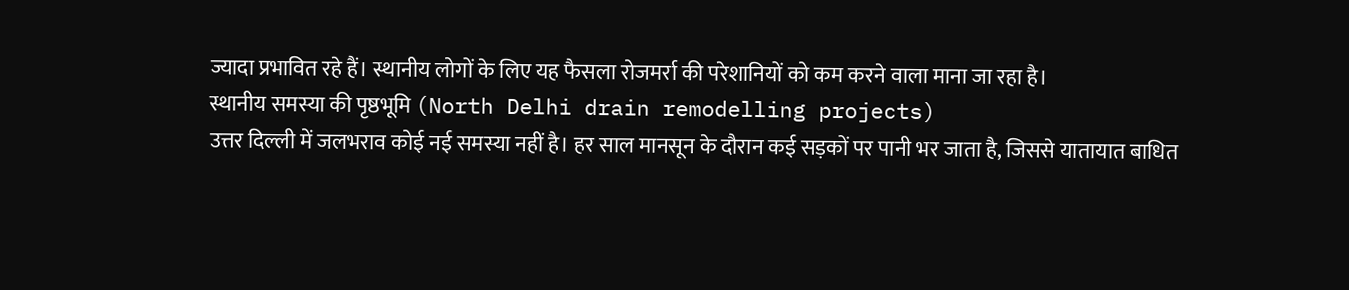ज्यादा प्रभावित रहे हैं। स्थानीय लोगों के लिए यह फैसला रोजमर्रा की परेशानियों को कम करने वाला माना जा रहा है।
स्थानीय समस्या की पृष्ठभूमि (North Delhi drain remodelling projects)
उत्तर दिल्ली में जलभराव कोई नई समस्या नहीं है। हर साल मानसून के दौरान कई सड़कों पर पानी भर जाता है, जिससे यातायात बाधित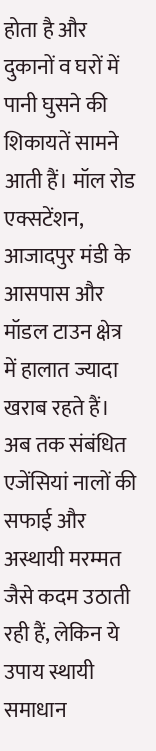होता है और दुकानों व घरों में पानी घुसने की शिकायतें सामने आती हैं। मॉल रोड एक्सटेंशन, आजादपुर मंडी के आसपास और मॉडल टाउन क्षेत्र में हालात ज्यादा खराब रहते हैं।
अब तक संबंधित एजेंसियां नालों की सफाई और अस्थायी मरम्मत जैसे कदम उठाती रही हैं, लेकिन ये उपाय स्थायी समाधान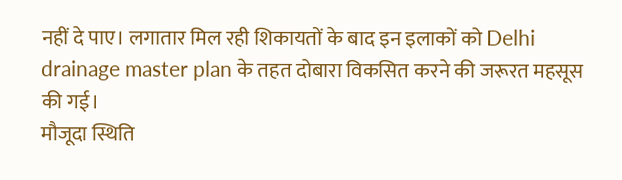नहीं दे पाए। लगातार मिल रही शिकायतों के बाद इन इलाकों को Delhi drainage master plan के तहत दोबारा विकसित करने की जरूरत महसूस की गई।
मौजूदा स्थिति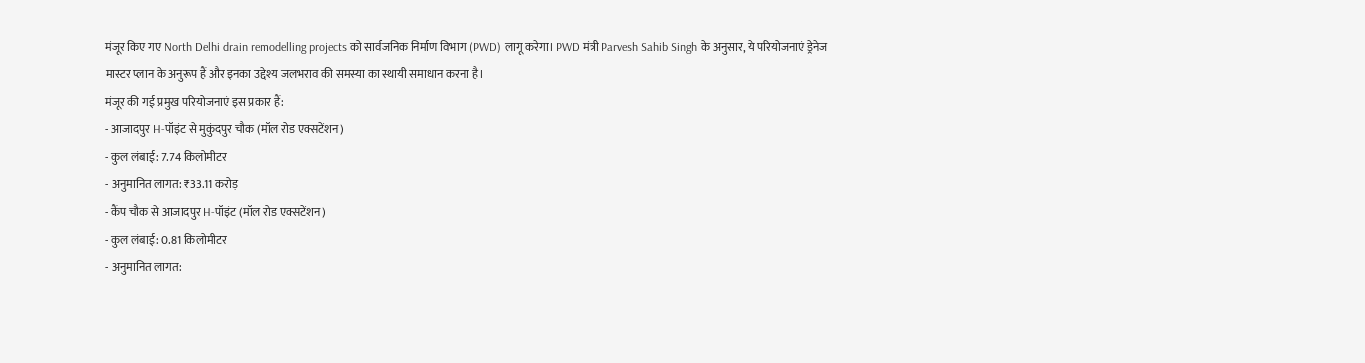मंजूर किए गए North Delhi drain remodelling projects को सार्वजनिक निर्माण विभाग (PWD) लागू करेगा। PWD मंत्री Parvesh Sahib Singh के अनुसार, ये परियोजनाएं ड्रेनेज मास्टर प्लान के अनुरूप हैं और इनका उद्देश्य जलभराव की समस्या का स्थायी समाधान करना है।
मंजूर की गई प्रमुख परियोजनाएं इस प्रकार हैं:
- आजादपुर H-पॉइंट से मुकुंदपुर चौक (मॉल रोड एक्सटेंशन)
- कुल लंबाई: 7.74 किलोमीटर
- अनुमानित लागत: ₹33.11 करोड़
- कैंप चौक से आजादपुर H-पॉइंट (मॉल रोड एक्सटेंशन)
- कुल लंबाई: 0.81 किलोमीटर
- अनुमानित लागत: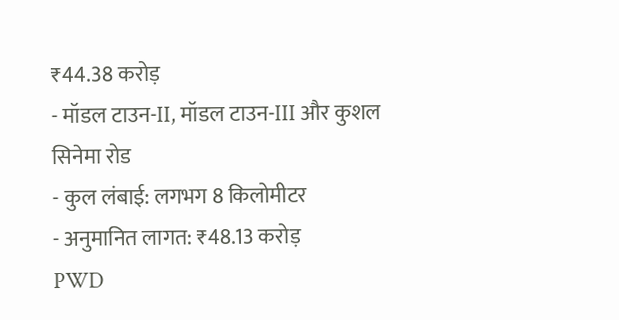₹44.38 करोड़
- मॉडल टाउन-II, मॉडल टाउन-III और कुशल सिनेमा रोड
- कुल लंबाई: लगभग 8 किलोमीटर
- अनुमानित लागत: ₹48.13 करोड़
PWD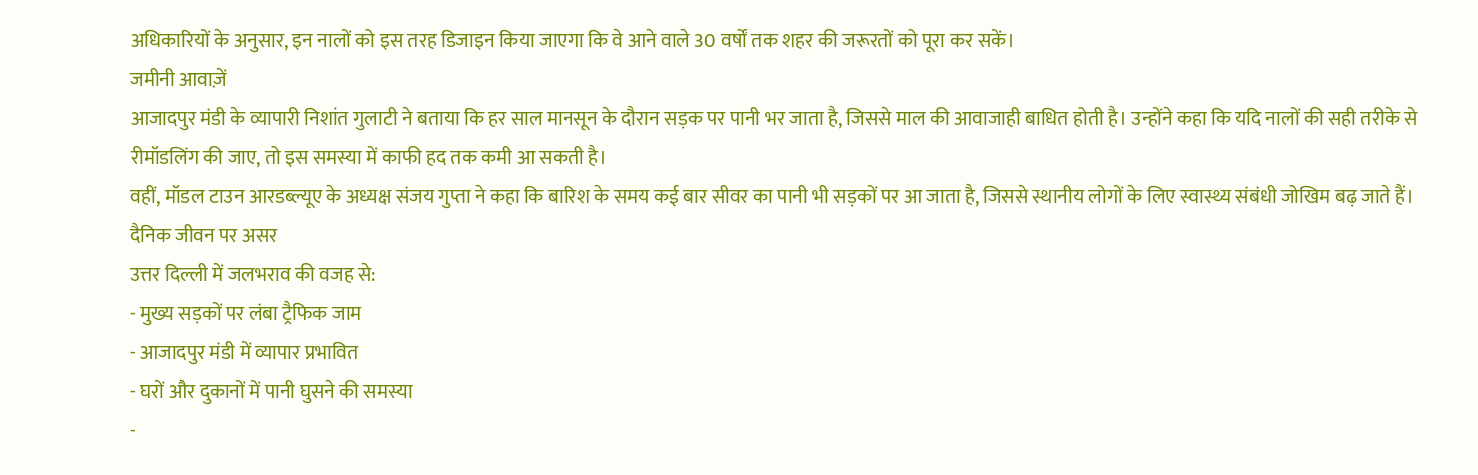अधिकारियों के अनुसार, इन नालों को इस तरह डिजाइन किया जाएगा कि वे आने वाले 30 वर्षों तक शहर की जरूरतों को पूरा कर सकें।
जमीनी आवाज़ें
आजादपुर मंडी के व्यापारी निशांत गुलाटी ने बताया कि हर साल मानसून के दौरान सड़क पर पानी भर जाता है, जिससे माल की आवाजाही बाधित होती है। उन्होंने कहा कि यदि नालों की सही तरीके से रीमॉडलिंग की जाए, तो इस समस्या में काफी हद तक कमी आ सकती है।
वहीं, मॉडल टाउन आरडब्ल्यूए के अध्यक्ष संजय गुप्ता ने कहा कि बारिश के समय कई बार सीवर का पानी भी सड़कों पर आ जाता है, जिससे स्थानीय लोगों के लिए स्वास्थ्य संबंधी जोखिम बढ़ जाते हैं।
दैनिक जीवन पर असर
उत्तर दिल्ली में जलभराव की वजह से:
- मुख्य सड़कों पर लंबा ट्रैफिक जाम
- आजादपुर मंडी में व्यापार प्रभावित
- घरों और दुकानों में पानी घुसने की समस्या
-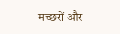मच्छरों और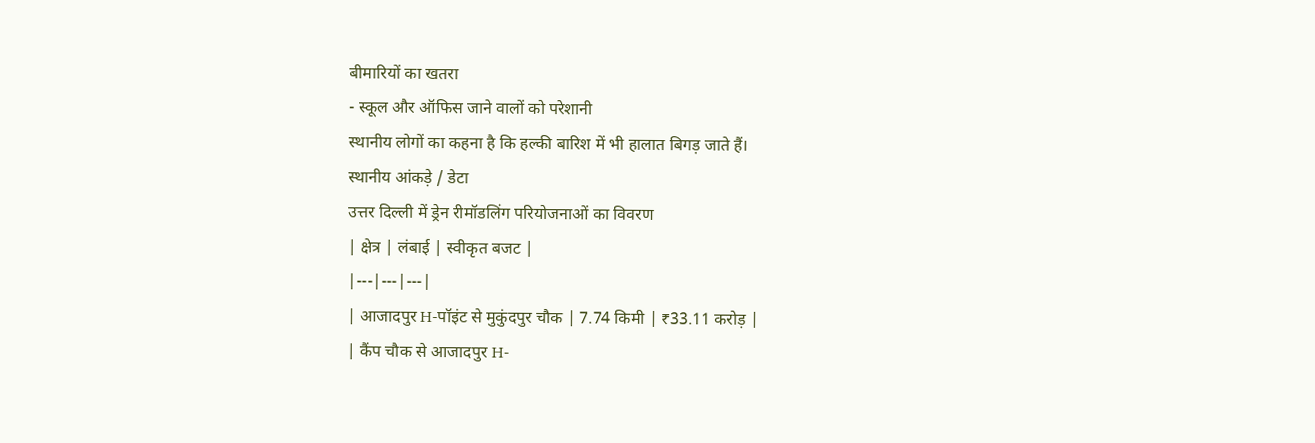बीमारियों का खतरा
- स्कूल और ऑफिस जाने वालों को परेशानी
स्थानीय लोगों का कहना है कि हल्की बारिश में भी हालात बिगड़ जाते हैं।
स्थानीय आंकड़े / डेटा
उत्तर दिल्ली में ड्रेन रीमॉडलिंग परियोजनाओं का विवरण
| क्षेत्र | लंबाई | स्वीकृत बजट |
|---|---|---|
| आजादपुर H-पॉइंट से मुकुंदपुर चौक | 7.74 किमी | ₹33.11 करोड़ |
| कैंप चौक से आजादपुर H-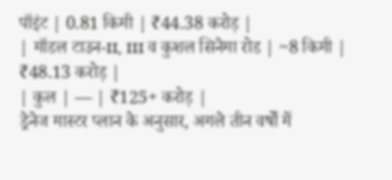पॉइंट | 0.81 किमी | ₹44.38 करोड़ |
| मॉडल टाउन-II, III व कुशल सिनेमा रोड | ~8 किमी | ₹48.13 करोड़ |
| कुल | — | ₹125+ करोड़ |
ड्रेनेज मास्टर प्लान के अनुसार, अगले तीन वर्षों में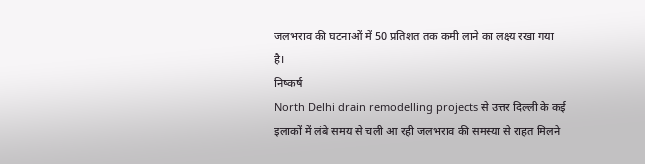जलभराव की घटनाओं में 50 प्रतिशत तक कमी लाने का लक्ष्य रखा गया है।
निष्कर्ष
North Delhi drain remodelling projects से उत्तर दिल्ली के कई इलाकों में लंबे समय से चली आ रही जलभराव की समस्या से राहत मिलने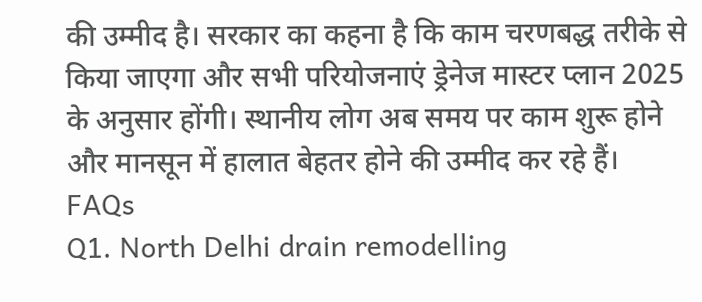की उम्मीद है। सरकार का कहना है कि काम चरणबद्ध तरीके से किया जाएगा और सभी परियोजनाएं ड्रेनेज मास्टर प्लान 2025 के अनुसार होंगी। स्थानीय लोग अब समय पर काम शुरू होने और मानसून में हालात बेहतर होने की उम्मीद कर रहे हैं।
FAQs
Q1. North Delhi drain remodelling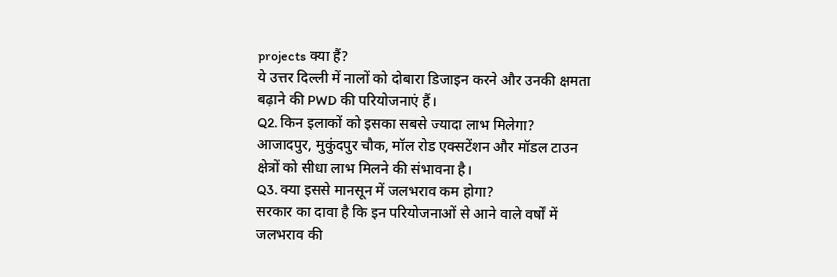projects क्या हैं?
ये उत्तर दिल्ली में नालों को दोबारा डिजाइन करने और उनकी क्षमता बढ़ाने की PWD की परियोजनाएं हैं।
Q2. किन इलाकों को इसका सबसे ज्यादा लाभ मिलेगा?
आजादपुर, मुकुंदपुर चौक, मॉल रोड एक्सटेंशन और मॉडल टाउन क्षेत्रों को सीधा लाभ मिलने की संभावना है।
Q3. क्या इससे मानसून में जलभराव कम होगा?
सरकार का दावा है कि इन परियोजनाओं से आने वाले वर्षों में जलभराव की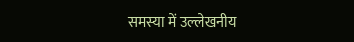समस्या में उल्लेखनीय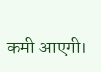कमी आएगी।